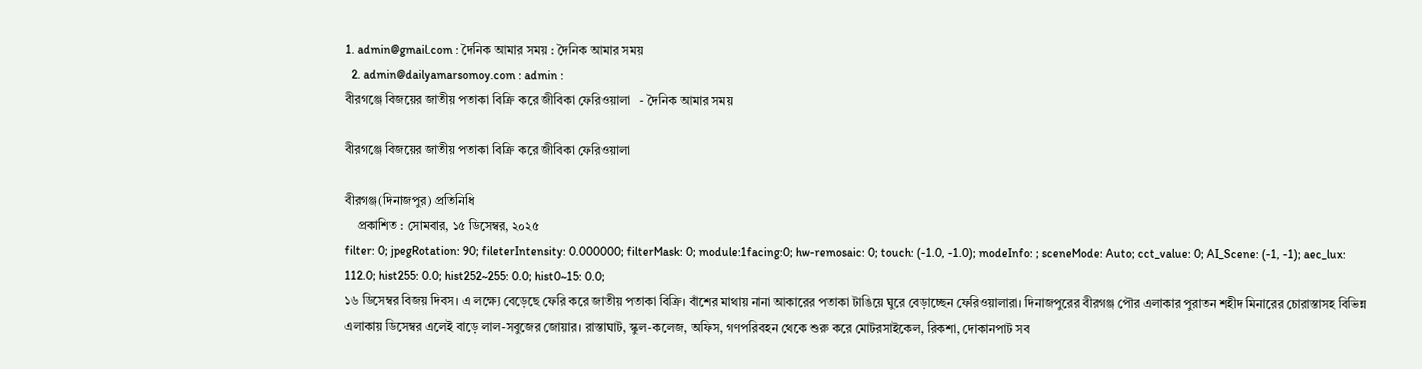1. admin@gmail.com : দৈনিক আমার সময় : দৈনিক আমার সময়
  2. admin@dailyamarsomoy.com : admin :
বীরগঞ্জে বিজয়ের জাতীয় পতাকা বিক্রি করে জীবিকা ফেরিওয়ালা   - দৈনিক আমার সময়

বীরগঞ্জে বিজয়ের জাতীয় পতাকা বিক্রি করে জীবিকা ফেরিওয়ালা

বীরগঞ্জ(দিনাজপুর) প্রতিনিধি
    প্রকাশিত : সোমবার, ১৫ ডিসেম্বর, ২০২৫
filter: 0; jpegRotation: 90; fileterIntensity: 0.000000; filterMask: 0; module:1facing:0; hw-remosaic: 0; touch: (-1.0, -1.0); modeInfo: ; sceneMode: Auto; cct_value: 0; AI_Scene: (-1, -1); aec_lux: 112.0; hist255: 0.0; hist252~255: 0.0; hist0~15: 0.0;
১৬ ডিসেম্বর বিজয় দিবস। এ লক্ষ্যে বেড়েছে ফেরি করে জাতীয় পতাকা বিক্রি। বাঁশের মাথায় নানা আকারের পতাকা টাঙিয়ে ঘুরে বেড়াচ্ছেন ফেরিওয়ালারা। দিনাজপুরের বীরগঞ্জ পৌর এলাকার পুরাতন শহীদ মিনারের চোরাস্তাসহ বিভিন্ন এলাকায় ডিসেম্বর এলেই বাড়ে লাল-সবুজের জোয়ার। রাস্তাঘাট, স্কুল-কলেজ, অফিস, গণপরিবহন থেকে শুরু করে মোটরসাইকেল, রিকশা, দোকানপাট সব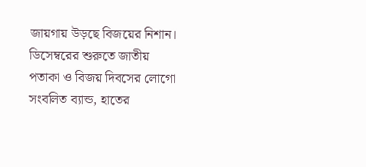জায়গায় উড়ছে বিজয়ের নিশান।
ডিসেম্বরের শুরুতে জাতীয় পতাকা ও বিজয় দিবসের লোগো সংবলিত ব্যান্ড, হাতের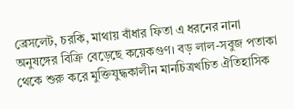ব্রেসলেট, চরকি, মাথায় বাঁধার ফিতা এ ধরনের নানা অনুষঙ্গের বিক্রি বেড়েছে কয়েকগুণ। বড় লাল-সবুজ পতাকা থেকে শুরু করে মুক্তিযুদ্ধকালীন মানচিত্রখচিত ঐতিহাসিক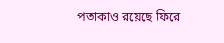পতাকাও রয়েছে ফিরে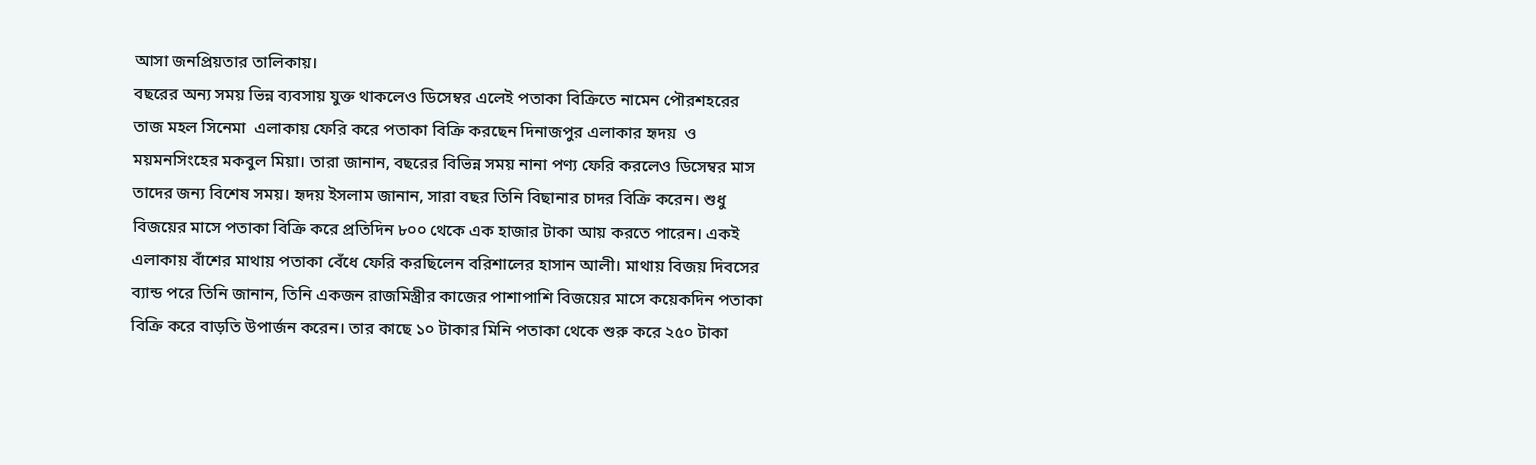আসা জনপ্রিয়তার তালিকায়।
বছরের অন্য সময় ভিন্ন ব্যবসায় যুক্ত থাকলেও ডিসেম্বর এলেই পতাকা বিক্রিতে নামেন পৌরশহরের তাজ মহল সিনেমা  এলাকায় ফেরি করে পতাকা বিক্রি করছেন দিনাজপুর এলাকার হৃদয়  ও ময়মনসিংহের মকবুল মিয়া। তারা জানান, বছরের বিভিন্ন সময় নানা পণ্য ফেরি করলেও ডিসেম্বর মাস তাদের জন্য বিশেষ সময়। হৃদয় ইসলাম জানান, সারা বছর তিনি বিছানার চাদর বিক্রি করেন। শুধু বিজয়ের মাসে পতাকা বিক্রি করে প্রতিদিন ৮০০ থেকে এক হাজার টাকা আয় করতে পারেন। একই এলাকায় বাঁশের মাথায় পতাকা বেঁধে ফেরি করছিলেন বরিশালের হাসান আলী। মাথায় বিজয় দিবসের ব্যান্ড পরে তিনি জানান, তিনি একজন রাজমিস্ত্রীর কাজের পাশাপাশি বিজয়ের মাসে কয়েকদিন পতাকা বিক্রি করে বাড়তি উপার্জন করেন। তার কাছে ১০ টাকার মিনি পতাকা থেকে শুরু করে ২৫০ টাকা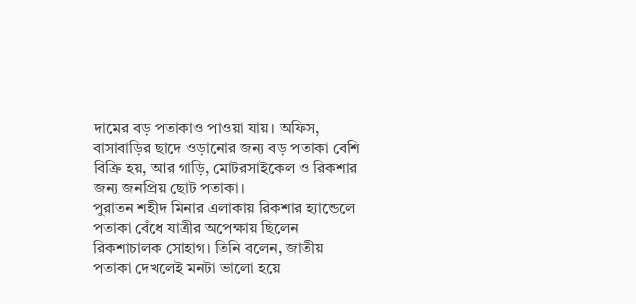দামের বড় পতাকাও পাওয়া যায়। অফিস, বাসাবাড়ির ছাদে ওড়ানোর জন্য বড় পতাকা বেশি বিক্রি হয়, আর গাড়ি, মোটরসাইকেল ও রিকশার জন্য জনপ্রিয় ছোট পতাকা।
পুরাতন শহীদ মিনার এলাকায় রিকশার হ্যান্ডেলে পতাকা বেঁধে যাত্রীর অপেক্ষায় ছিলেন রিকশাচালক সোহাগ। তিনি বলেন, জাতীয় পতাকা দেখলেই মনটা ভালো হয়ে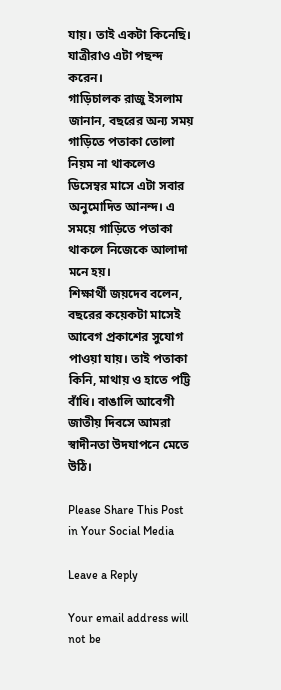যায়। তাই একটা কিনেছি। যাত্রীরাও এটা পছন্দ করেন।
গাড়িচালক রাজু ইসলাম জানান, বছরের অন্য সময় গাড়িতে পতাকা তোলা নিয়ম না থাকলেও ডিসেম্বর মাসে এটা সবার অনুমোদিত আনন্দ। এ সময়ে গাড়িতে পতাকা থাকলে নিজেকে আলাদা মনে হয়।
শিক্ষার্থী জয়দেব বলেন, বছরের কয়েকটা মাসেই আবেগ প্রকাশের সুযোগ পাওয়া যায়। তাই পতাকা কিনি, মাথায় ও হাতে পট্টি বাঁধি। বাঙালি আবেগী জাতীয় দিবসে আমরা স্বাদীনতা উদযাপনে মেতে উঠি।

Please Share This Post in Your Social Media

Leave a Reply

Your email address will not be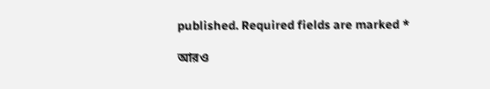published. Required fields are marked *

আরও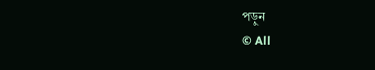পড়ুন
© All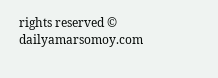rights reserved © dailyamarsomoy.com